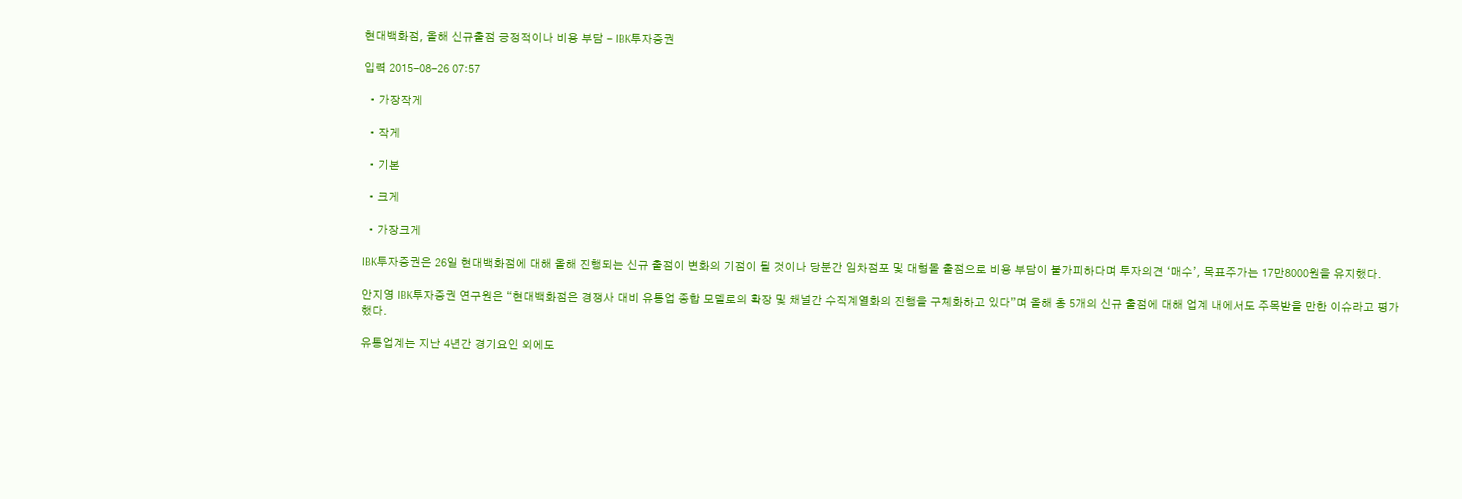현대백화점, 올해 신규출점 긍정적이나 비용 부담 - IBK투자증권

입력 2015-08-26 07:57

  • 가장작게

  • 작게

  • 기본

  • 크게

  • 가장크게

IBK투자증권은 26일 현대백화점에 대해 올해 진행되는 신규 출점이 변화의 기점이 될 것이나 당분간 임차점포 및 대형몰 출점으로 비용 부담이 불가피하다며 투자의견 ‘매수’, 목표주가는 17만8000원을 유지했다.

안지영 IBK투자증권 연구원은 “현대백화점은 경쟁사 대비 유통업 종합 모델로의 확장 및 채널간 수직계열화의 진행을 구체화하고 있다”며 올해 총 5개의 신규 출점에 대해 업계 내에서도 주목받을 만한 이슈라고 평가했다.

유통업계는 지난 4년간 경기요인 외에도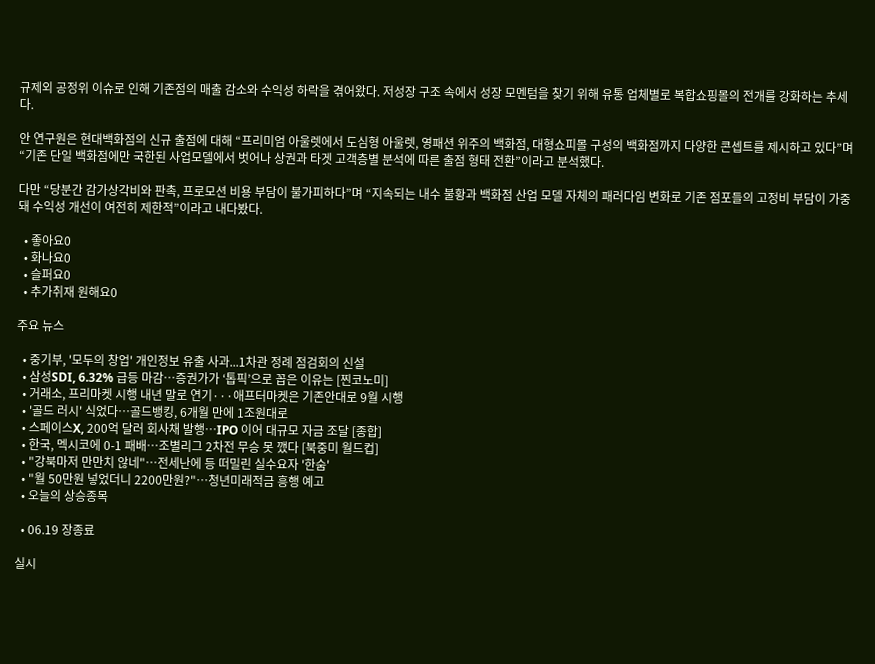규제외 공정위 이슈로 인해 기존점의 매출 감소와 수익성 하락을 겪어왔다. 저성장 구조 속에서 성장 모멘텀을 찾기 위해 유통 업체별로 복합쇼핑몰의 전개를 강화하는 추세다.

안 연구원은 현대백화점의 신규 출점에 대해 “프리미엄 아울렛에서 도심형 아울렛, 영패션 위주의 백화점, 대형쇼피몰 구성의 백화점까지 다양한 콘셉트를 제시하고 있다”며 “기존 단일 백화점에만 국한된 사업모델에서 벗어나 상권과 타겟 고객층별 분석에 따른 출점 형태 전환”이라고 분석했다.

다만 “당분간 감가상각비와 판촉, 프로모션 비용 부담이 불가피하다”며 “지속되는 내수 불황과 백화점 산업 모델 자체의 패러다임 변화로 기존 점포들의 고정비 부담이 가중돼 수익성 개선이 여전히 제한적”이라고 내다봤다.

  • 좋아요0
  • 화나요0
  • 슬퍼요0
  • 추가취재 원해요0

주요 뉴스

  • 중기부, '모두의 창업' 개인정보 유출 사과...1차관 정례 점검회의 신설
  • 삼성SDI, 6.32% 급등 마감⋯증권가가 ‘톱픽’으로 꼽은 이유는 [찐코노미]
  • 거래소, 프리마켓 시행 내년 말로 연기···애프터마켓은 기존안대로 9월 시행
  • '골드 러시' 식었다…골드뱅킹, 6개월 만에 1조원대로
  • 스페이스X, 200억 달러 회사채 발행⋯IPO 이어 대규모 자금 조달 [종합]
  • 한국, 멕시코에 0-1 패배⋯조별리그 2차전 무승 못 깼다 [북중미 월드컵]
  • "강북마저 만만치 않네"⋯전세난에 등 떠밀린 실수요자 '한숨'
  • "월 50만원 넣었더니 2200만원?"…청년미래적금 흥행 예고
  • 오늘의 상승종목

  • 06.19 장종료

실시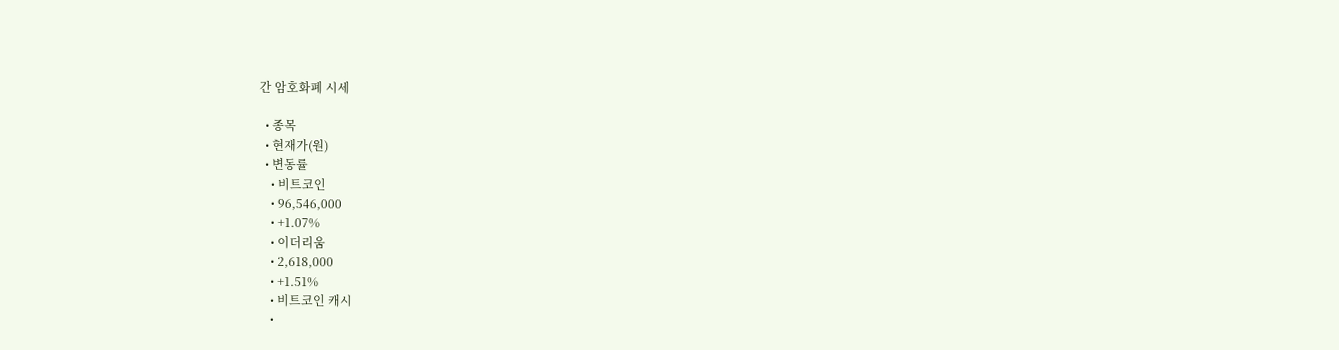간 암호화폐 시세

  • 종목
  • 현재가(원)
  • 변동률
    • 비트코인
    • 96,546,000
    • +1.07%
    • 이더리움
    • 2,618,000
    • +1.51%
    • 비트코인 캐시
    •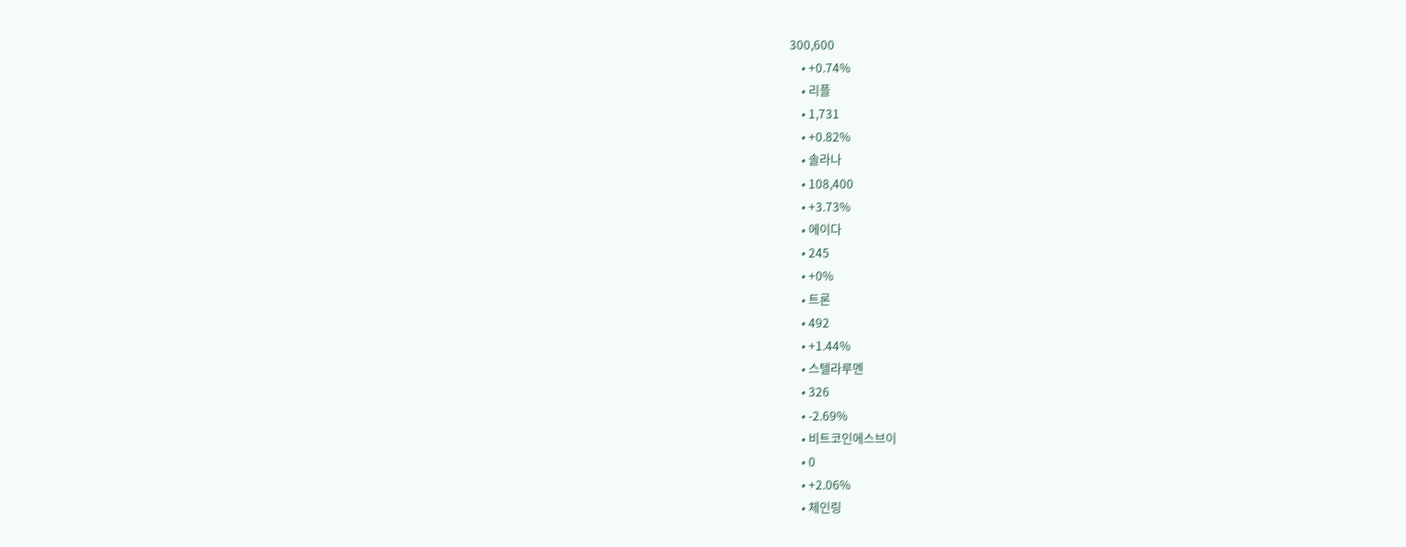300,600
    • +0.74%
    • 리플
    • 1,731
    • +0.82%
    • 솔라나
    • 108,400
    • +3.73%
    • 에이다
    • 245
    • +0%
    • 트론
    • 492
    • +1.44%
    • 스텔라루멘
    • 326
    • -2.69%
    • 비트코인에스브이
    • 0
    • +2.06%
    • 체인링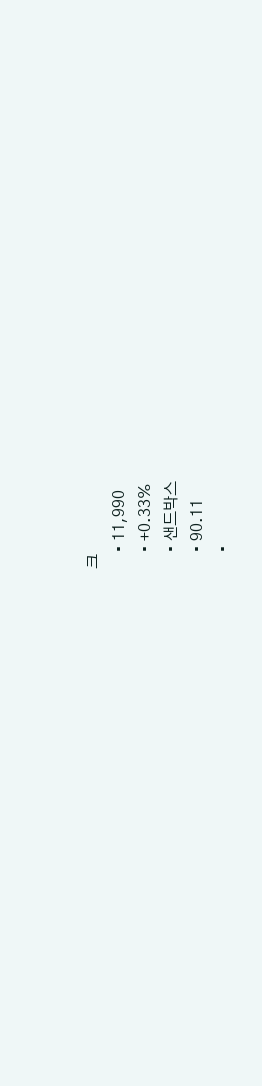크
    • 11,990
    • +0.33%
    • 샌드박스
    • 90.11
    •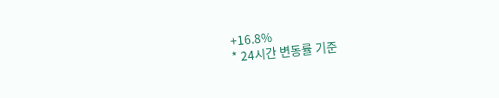+16.8%
* 24시간 변동률 기준